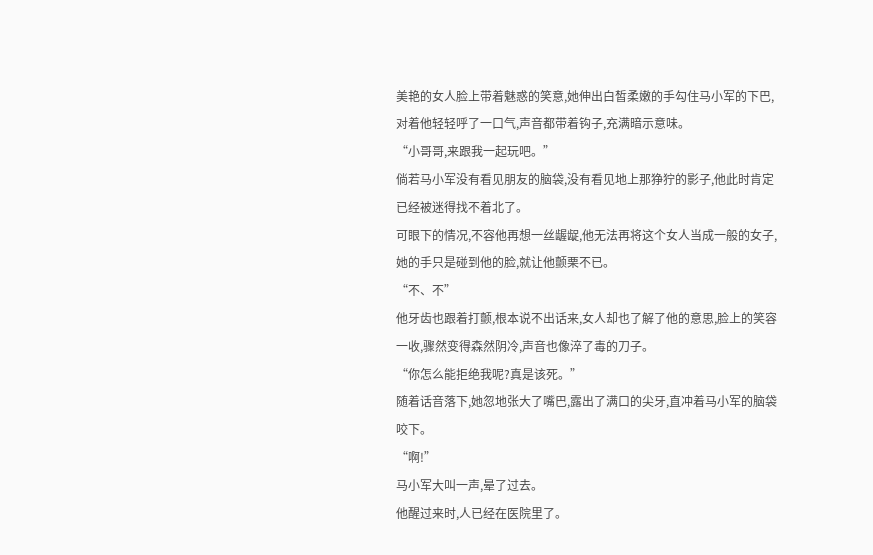美艳的女人脸上带着魅惑的笑意,她伸出白皙柔嫩的手勾住马小军的下巴,对着他轻轻呼了一口气,声音都带着钩子,充满暗示意味。
“小哥哥,来跟我一起玩吧。”
倘若马小军没有看见朋友的脑袋,没有看见地上那狰狞的影子,他此时肯定已经被迷得找不着北了。
可眼下的情况,不容他再想一丝龌龊,他无法再将这个女人当成一般的女子,她的手只是碰到他的脸,就让他颤栗不已。
“不、不”
他牙齿也跟着打颤,根本说不出话来,女人却也了解了他的意思,脸上的笑容一收,骤然变得森然阴冷,声音也像淬了毒的刀子。
“你怎么能拒绝我呢?真是该死。”
随着话音落下,她忽地张大了嘴巴,露出了满口的尖牙,直冲着马小军的脑袋咬下。
“啊!”
马小军大叫一声,晕了过去。
他醒过来时,人已经在医院里了。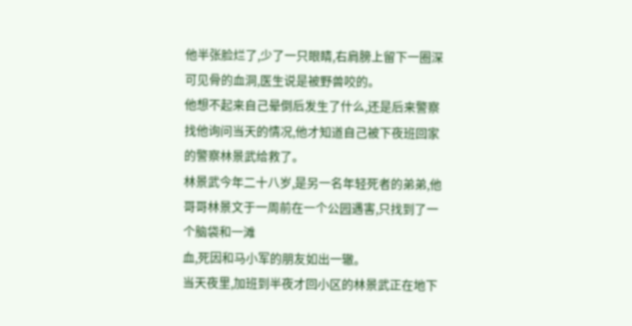他半张脸烂了,少了一只眼睛,右肩膀上留下一圈深可见骨的血洞,医生说是被野兽咬的。
他想不起来自己晕倒后发生了什么,还是后来警察找他询问当天的情况,他才知道自己被下夜班回家的警察林景武给救了。
林景武今年二十八岁,是另一名年轻死者的弟弟,他哥哥林景文于一周前在一个公园遇害,只找到了一个脑袋和一滩
血,死因和马小军的朋友如出一辙。
当天夜里,加班到半夜才回小区的林景武正在地下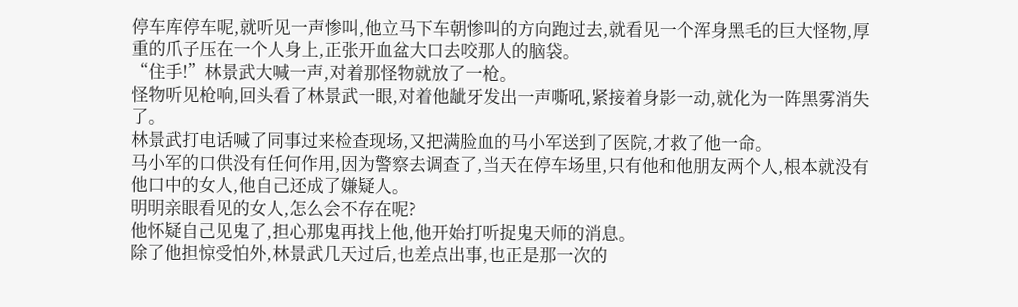停车库停车呢,就听见一声惨叫,他立马下车朝惨叫的方向跑过去,就看见一个浑身黑毛的巨大怪物,厚重的爪子压在一个人身上,正张开血盆大口去咬那人的脑袋。
“住手!”林景武大喊一声,对着那怪物就放了一枪。
怪物听见枪响,回头看了林景武一眼,对着他龇牙发出一声嘶吼,紧接着身影一动,就化为一阵黑雾消失了。
林景武打电话喊了同事过来检查现场,又把满脸血的马小军送到了医院,才救了他一命。
马小军的口供没有任何作用,因为警察去调查了,当天在停车场里,只有他和他朋友两个人,根本就没有他口中的女人,他自己还成了嫌疑人。
明明亲眼看见的女人,怎么会不存在呢?
他怀疑自己见鬼了,担心那鬼再找上他,他开始打听捉鬼天师的消息。
除了他担惊受怕外,林景武几天过后,也差点出事,也正是那一次的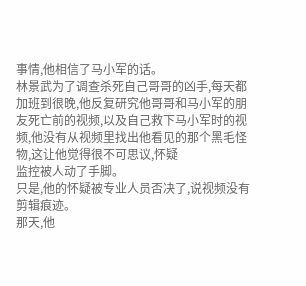事情,他相信了马小军的话。
林景武为了调查杀死自己哥哥的凶手,每天都加班到很晚,他反复研究他哥哥和马小军的朋友死亡前的视频,以及自己救下马小军时的视频,他没有从视频里找出他看见的那个黑毛怪物,这让他觉得很不可思议,怀疑
监控被人动了手脚。
只是,他的怀疑被专业人员否决了,说视频没有剪辑痕迹。
那天,他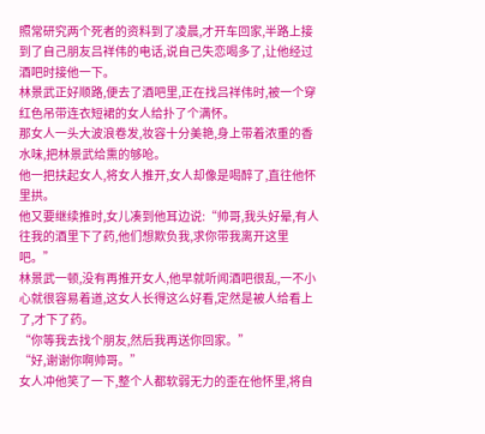照常研究两个死者的资料到了凌晨,才开车回家,半路上接到了自己朋友吕祥伟的电话,说自己失恋喝多了,让他经过酒吧时接他一下。
林景武正好顺路,便去了酒吧里,正在找吕祥伟时,被一个穿红色吊带连衣短裙的女人给扑了个满怀。
那女人一头大波浪卷发,妆容十分美艳,身上带着浓重的香水味,把林景武给熏的够呛。
他一把扶起女人,将女人推开,女人却像是喝醉了,直往他怀里拱。
他又要继续推时,女儿凑到他耳边说:“帅哥,我头好晕,有人往我的酒里下了药,他们想欺负我,求你带我离开这里吧。”
林景武一顿,没有再推开女人,他早就听闻酒吧很乱,一不小心就很容易着道,这女人长得这么好看,定然是被人给看上了,才下了药。
“你等我去找个朋友,然后我再送你回家。”
“好,谢谢你啊帅哥。”
女人冲他笑了一下,整个人都软弱无力的歪在他怀里,将自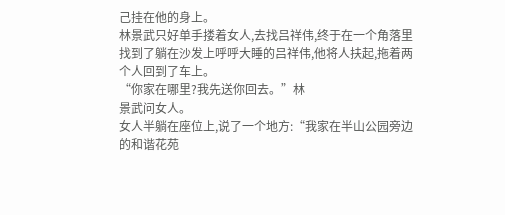己挂在他的身上。
林景武只好单手搂着女人,去找吕祥伟,终于在一个角落里找到了躺在沙发上呼呼大睡的吕祥伟,他将人扶起,拖着两个人回到了车上。
“你家在哪里?我先送你回去。”林
景武问女人。
女人半躺在座位上,说了一个地方:“我家在半山公园旁边的和谐花苑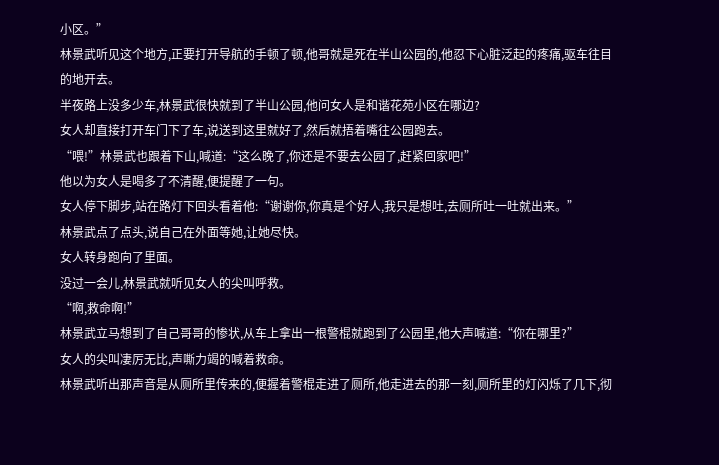小区。”
林景武听见这个地方,正要打开导航的手顿了顿,他哥就是死在半山公园的,他忍下心脏泛起的疼痛,驱车往目的地开去。
半夜路上没多少车,林景武很快就到了半山公园,他问女人是和谐花苑小区在哪边?
女人却直接打开车门下了车,说送到这里就好了,然后就捂着嘴往公园跑去。
“喂!”林景武也跟着下山,喊道:“这么晚了,你还是不要去公园了,赶紧回家吧!”
他以为女人是喝多了不清醒,便提醒了一句。
女人停下脚步,站在路灯下回头看着他:“谢谢你,你真是个好人,我只是想吐,去厕所吐一吐就出来。”
林景武点了点头,说自己在外面等她,让她尽快。
女人转身跑向了里面。
没过一会儿,林景武就听见女人的尖叫呼救。
“啊,救命啊!”
林景武立马想到了自己哥哥的惨状,从车上拿出一根警棍就跑到了公园里,他大声喊道:“你在哪里?”
女人的尖叫凄厉无比,声嘶力竭的喊着救命。
林景武听出那声音是从厕所里传来的,便握着警棍走进了厕所,他走进去的那一刻,厕所里的灯闪烁了几下,彻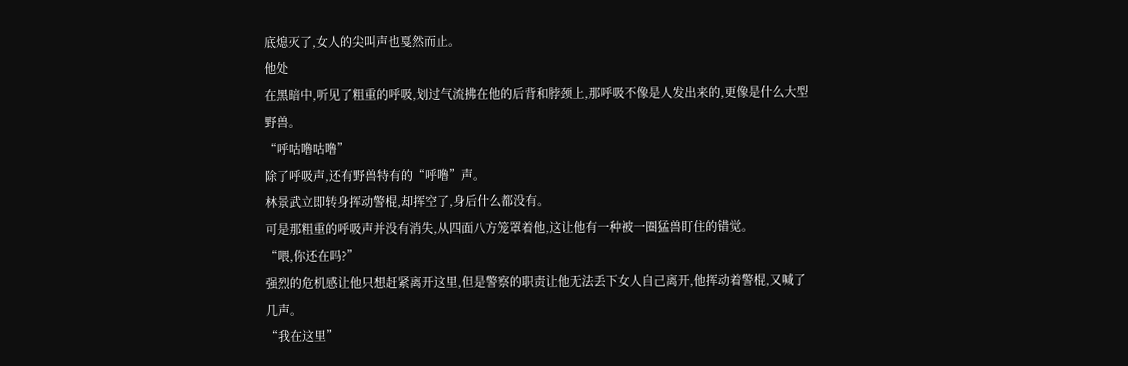底熄灭了,女人的尖叫声也戛然而止。
他处
在黑暗中,听见了粗重的呼吸,划过气流拂在他的后背和脖颈上,那呼吸不像是人发出来的,更像是什么大型野兽。
“呼咕噜咕噜”
除了呼吸声,还有野兽特有的“呼噜”声。
林景武立即转身挥动警棍,却挥空了,身后什么都没有。
可是那粗重的呼吸声并没有消失,从四面八方笼罩着他,这让他有一种被一圈猛兽盯住的错觉。
“喂,你还在吗?”
强烈的危机感让他只想赶紧离开这里,但是警察的职责让他无法丢下女人自己离开,他挥动着警棍,又喊了几声。
“我在这里”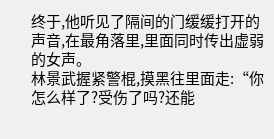终于,他听见了隔间的门缓缓打开的声音,在最角落里,里面同时传出虚弱的女声。
林景武握紧警棍,摸黑往里面走:“你怎么样了?受伤了吗?还能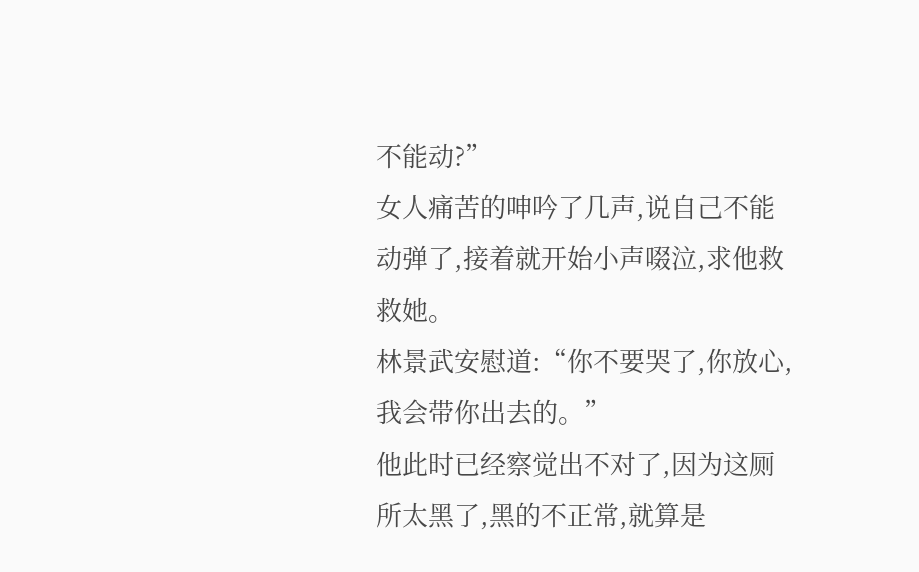不能动?”
女人痛苦的呻吟了几声,说自己不能动弹了,接着就开始小声啜泣,求他救救她。
林景武安慰道:“你不要哭了,你放心,我会带你出去的。”
他此时已经察觉出不对了,因为这厕所太黑了,黑的不正常,就算是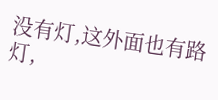没有灯,这外面也有路灯,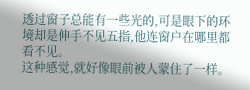透过窗子总能有一些光的,可是眼下的环境却是伸手不见五指,他连窗户在哪里都看不见。
这种感觉,就好像眼前被人蒙住了一样。